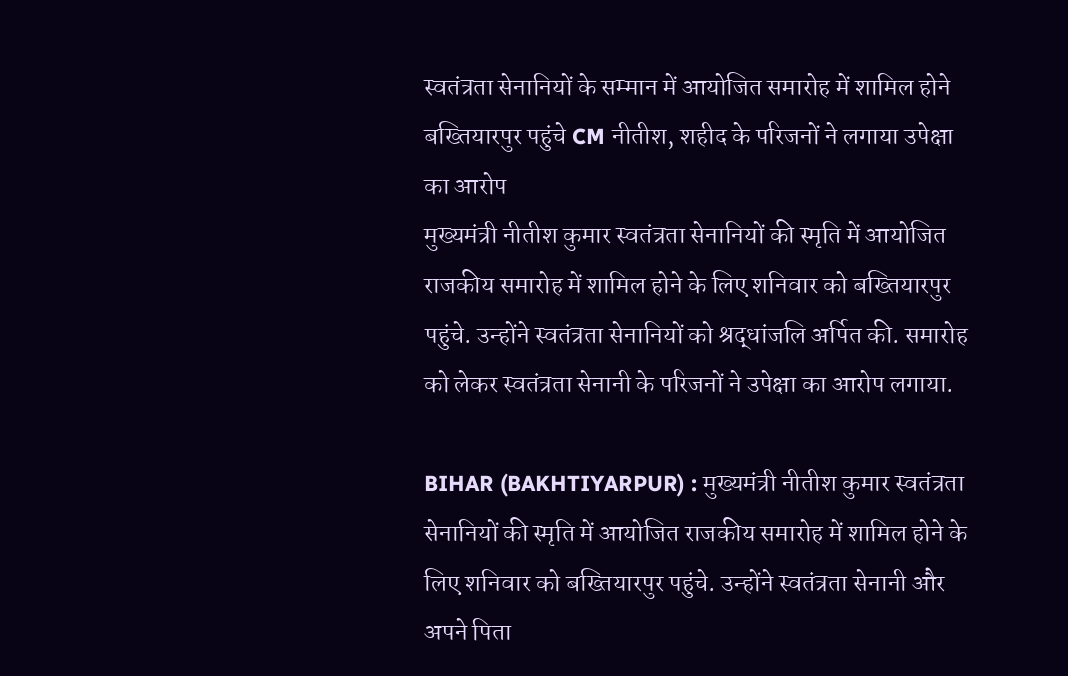स्वतंत्रता सेनानियों के सम्मान में आयोजित समारोह में शामिल होने बख्तियारपुर पहुंचे CM नीतीश, शहीद के परिजनों ने लगाया उपेक्षा का आरोप
मुख्यमंत्री नीतीश कुमार स्वतंत्रता सेनानियों की स्मृति में आयोजित राजकीय समारोह में शामिल होने के लिए शनिवार को बख्तियारपुर पहुंचे. उन्होंने स्वतंत्रता सेनानियों को श्रद्धांजलि अर्पित की. समारोह को लेकर स्वतंत्रता सेनानी के परिजनों ने उपेक्षा का आरोप लगाया.

BIHAR (BAKHTIYARPUR) : मुख्यमंत्री नीतीश कुमार स्वतंत्रता सेनानियों की स्मृति में आयोजित राजकीय समारोह में शामिल होने के लिए शनिवार को बख्तियारपुर पहुंचे. उन्होंने स्वतंत्रता सेनानी और अपने पिता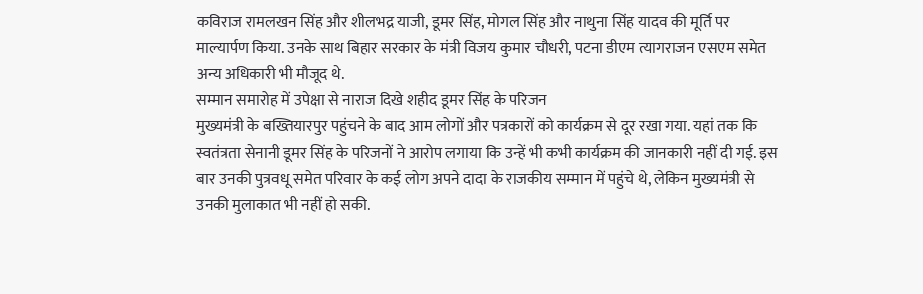कविराज रामलखन सिंह और शीलभद्र याजी, डूमर सिंह, मोगल सिंह और नाथुना सिंह यादव की मूर्ति पर माल्यार्पण किया. उनके साथ बिहार सरकार के मंत्री विजय कुमार चौधरी, पटना डीएम त्यागराजन एसएम समेत अन्य अधिकारी भी मौजूद थे.
सम्मान समारोह में उपेक्षा से नाराज दिखे शहीद डूमर सिंह के परिजन
मुख्यमंत्री के बख्तियारपुर पहुंचने के बाद आम लोगों और पत्रकारों को कार्यक्रम से दूर रखा गया. यहां तक कि स्वतंत्रता सेनानी डूमर सिंह के परिजनों ने आरोप लगाया कि उन्हें भी कभी कार्यक्रम की जानकारी नहीं दी गई. इस बार उनकी पुत्रवधू समेत परिवार के कई लोग अपने दादा के राजकीय सम्मान में पहुंचे थे, लेकिन मुख्यमंत्री से उनकी मुलाकात भी नहीं हो सकी.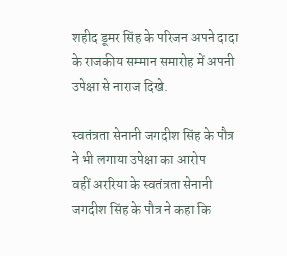शहीद डूमर सिंह के परिजन अपने दादा के राजकीय सम्मान समारोह में अपनी उपेक्षा से नाराज दिखे.

स्वतंत्रता सेनानी जगदीश सिंह के पौत्र ने भी लगाया उपेक्षा का आरोप
वहीं अररिया के स्वतंत्रता सेनानी जगदीश सिंह के पौत्र ने कहा कि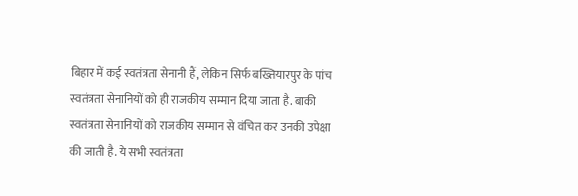बिहार में कई स्वतंत्रता सेनानी हैं, लेकिन सिर्फ बख्तियारपुर के पांच स्वतंत्रता सेनानियों को ही राजकीय सम्मान दिया जाता है. बाकी स्वतंत्रता सेनानियों को राजकीय सम्मान से वंचित कर उनकी उपेक्षा की जाती है. ये सभी स्वतंत्रता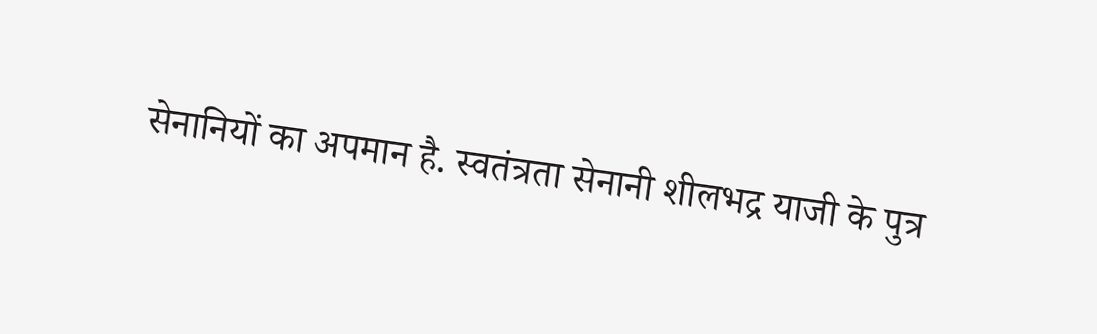सेनानियों का अपमान है. स्वतंत्रता सेनानी शीलभद्र याजी के पुत्र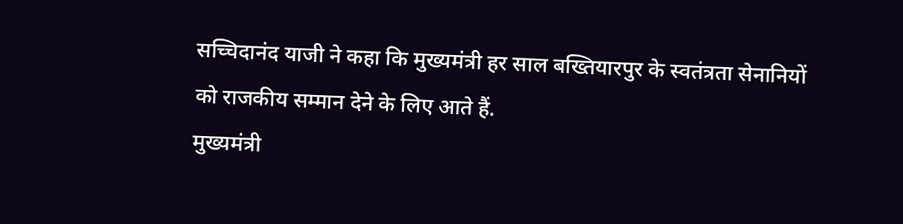सच्चिदानंद याजी ने कहा कि मुख्यमंत्री हर साल बख्तियारपुर के स्वतंत्रता सेनानियों को राजकीय सम्मान देने के लिए आते हैं.
मुख्यमंत्री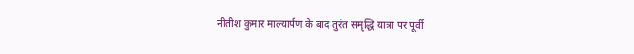नीतीश कुमार माल्यार्पण के बाद तुरंत समृद्धि यात्रा पर पूर्वी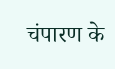चंपारण के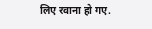लिए रवाना हो गए.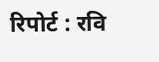रिपोर्ट : रवि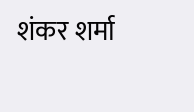शंकर शर्मा